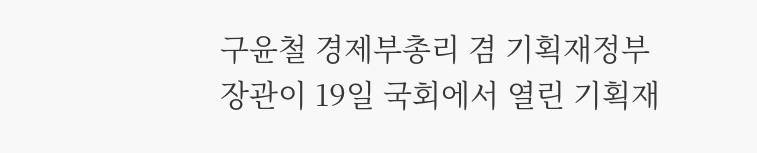구윤철 경제부총리 겸 기획재정부 장관이 19일 국회에서 열린 기획재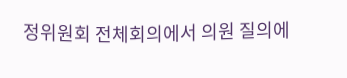정위원회 전체회의에서 의원 질의에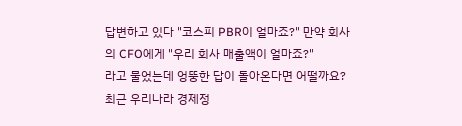답변하고 있다 "코스피 PBR이 얼마죠?" 만약 회사의 CFO에게 "우리 회사 매출액이 얼마죠?"
라고 물었는데 엉뚱한 답이 돌아온다면 어떨까요? 최근 우리나라 경제정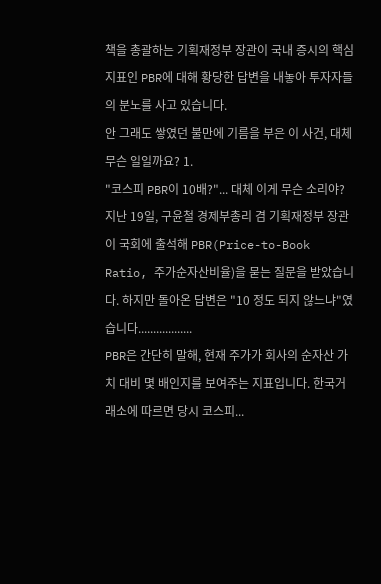책을 총괄하는 기획재정부 장관이 국내 증시의 핵심 지표인 PBR에 대해 황당한 답변을 내놓아 투자자들의 분노를 사고 있습니다.
안 그래도 쌓였던 불만에 기름을 부은 이 사건, 대체 무슨 일일까요? 1.
"코스피 PBR이 10배?"... 대체 이게 무슨 소리야?
지난 19일, 구윤철 경제부총리 겸 기획재정부 장관이 국회에 출석해 PBR(Price-to-Book Ratio, 주가순자산비율)을 묻는 질문을 받았습니다. 하지만 돌아온 답변은 "10 정도 되지 않느냐"였습니다..................
PBR은 간단히 말해, 현재 주가가 회사의 순자산 가치 대비 몇 배인지를 보여주는 지표입니다. 한국거래소에 따르면 당시 코스피...